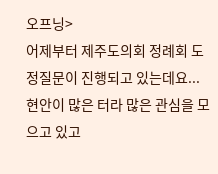오프닝>
어제부터 제주도의회 정례회 도정질문이 진행되고 있는데요...
현안이 많은 터라 많은 관심을 모으고 있고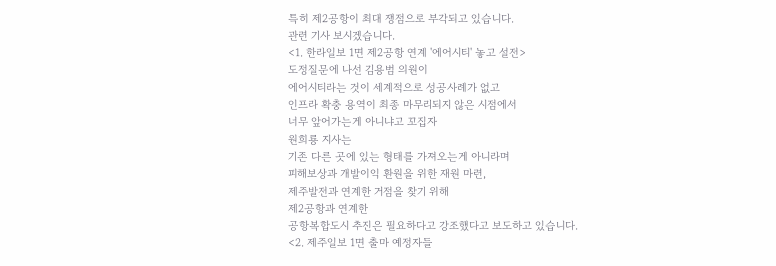특히 제2공항이 최대 쟁점으로 부각되고 있습니다.
관련 기사 보시겠습니다.
<1. 한라일보 1면 제2공항 연계 '에어시티' 놓고 설전>
도정질문에 나선 김용범 의원이
에어시티라는 것이 세계적으로 성공사례가 없고
인프라 확충 용역이 최종 마무리되지 않은 시점에서
너무 앞어가는게 아니냐고 꼬집자
원희룡 지사는
기존 다른 곳에 있는 형태를 가져오는게 아니라며
피해보상과 개발이익 환원을 위한 재원 마련,
제주발전과 연계한 거점을 찾기 위해
제2공항과 연계한
공항복합도시 추진은 필요하다고 강조했다고 보도하고 있습니다.
<2. 제주일보 1면 출마 예정자들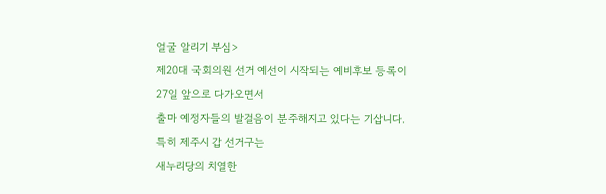얼굴 알리기 부심>
제20대 국회의원 선거 예선이 시작되는 예비후보 등록이
27일 앞으로 다가오면서
출마 예정자들의 발걸음이 분주해지고 있다는 기삽니다.
특히 제주시 갑 선거구는
새누리당의 치열한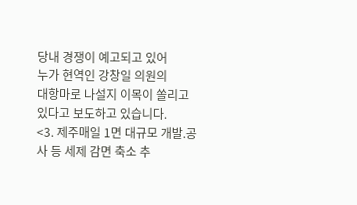당내 경쟁이 예고되고 있어
누가 현역인 강창일 의원의
대항마로 나설지 이목이 쏠리고 있다고 보도하고 있습니다.
<3. 제주매일 1면 대규모 개발.공사 등 세제 감면 축소 추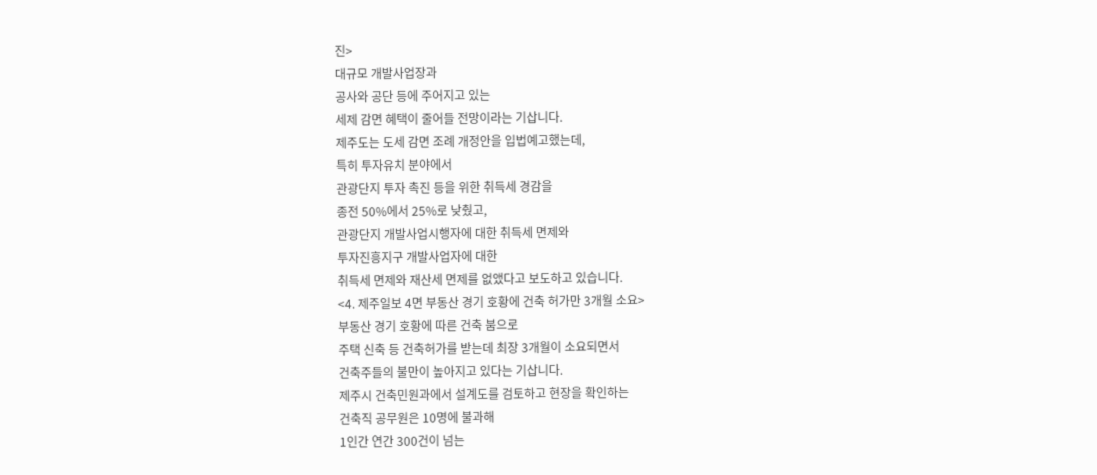진>
대규모 개발사업장과
공사와 공단 등에 주어지고 있는
세제 감면 혜택이 줄어들 전망이라는 기삽니다.
제주도는 도세 감면 조례 개정안을 입법예고했는데,
특히 투자유치 분야에서
관광단지 투자 촉진 등을 위한 취득세 경감을
종전 50%에서 25%로 낮췄고,
관광단지 개발사업시행자에 대한 취득세 면제와
투자진흥지구 개발사업자에 대한
취득세 면제와 재산세 면제를 없앴다고 보도하고 있습니다.
<4. 제주일보 4면 부동산 경기 호황에 건축 허가만 3개월 소요>
부동산 경기 호황에 따른 건축 붐으로
주택 신축 등 건축허가를 받는데 최장 3개월이 소요되면서
건축주들의 불만이 높아지고 있다는 기삽니다.
제주시 건축민원과에서 설계도를 검토하고 현장을 확인하는
건축직 공무원은 10명에 불과해
1인간 연간 300건이 넘는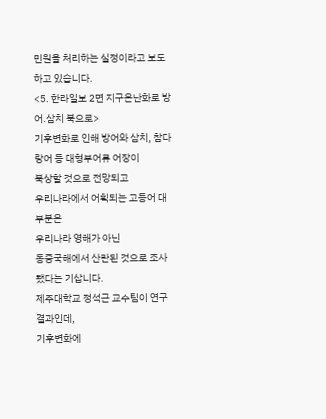민원을 처리하는 실정이라고 보도하고 있습니다.
<5. 한라일보 2면 지구온난화로 방어.삼치 북으로>
기후변화로 인해 방어와 삼치, 참다랑어 등 대형부어류 어장이
북상할 것으로 전망되고
우리나라에서 어획되는 고등어 대부분은
우리나라 영해가 아닌
동중국해에서 산란된 것으로 조사됐다는 기삽니다.
제주대학교 정석근 교수팀이 연구결과인데,
기후변화에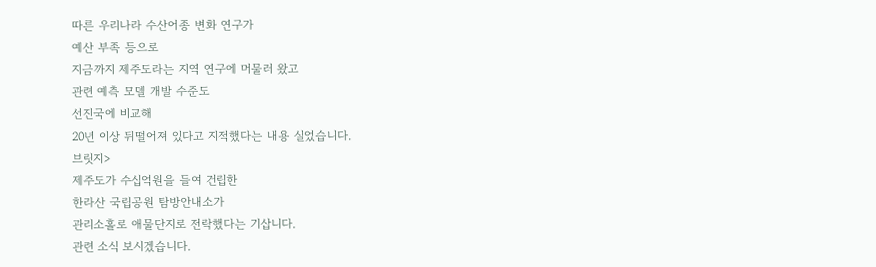따른 우리나라 수산어종 변화 연구가
예산 부족 등으로
지금까지 제주도라는 지역 연구에 머물러 왔고
관련 예측 모델 개발 수준도
선진국에 비교해
20년 이상 뒤떨어져 있다고 지적했다는 내용 실었습니다.
브릿지>
제주도가 수십억원을 들여 건립한
한라산 국립공원 탐방안내소가
관리소홀로 애물단지로 전락했다는 기삽니다.
관련 소식 보시겠습니다.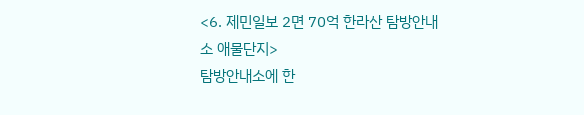<6. 제민일보 2면 70억 한라산 탐방안내소 애물단지>
탐방안내소에 한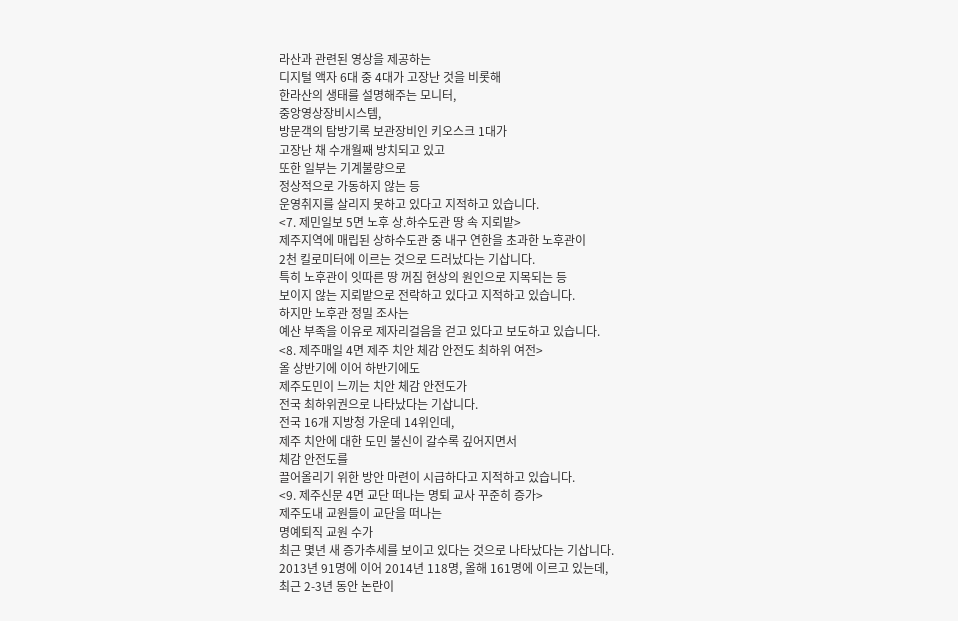라산과 관련된 영상을 제공하는
디지털 액자 6대 중 4대가 고장난 것을 비롯해
한라산의 생태를 설명해주는 모니터,
중앙영상장비시스템,
방문객의 탐방기록 보관장비인 키오스크 1대가
고장난 채 수개월째 방치되고 있고
또한 일부는 기계불량으로
정상적으로 가동하지 않는 등
운영취지를 살리지 못하고 있다고 지적하고 있습니다.
<7. 제민일보 5면 노후 상.하수도관 땅 속 지뢰밭>
제주지역에 매립된 상하수도관 중 내구 연한을 초과한 노후관이
2천 킬로미터에 이르는 것으로 드러났다는 기삽니다.
특히 노후관이 잇따른 땅 꺼짐 현상의 원인으로 지목되는 등
보이지 않는 지뢰밭으로 전락하고 있다고 지적하고 있습니다.
하지만 노후관 정밀 조사는
예산 부족을 이유로 제자리걸음을 걷고 있다고 보도하고 있습니다.
<8. 제주매일 4면 제주 치안 체감 안전도 최하위 여전>
올 상반기에 이어 하반기에도
제주도민이 느끼는 치안 체감 안전도가
전국 최하위권으로 나타났다는 기삽니다.
전국 16개 지방청 가운데 14위인데,
제주 치안에 대한 도민 불신이 갈수록 깊어지면서
체감 안전도를
끌어올리기 위한 방안 마련이 시급하다고 지적하고 있습니다.
<9. 제주신문 4면 교단 떠나는 명퇴 교사 꾸준히 증가>
제주도내 교원들이 교단을 떠나는
명예퇴직 교원 수가
최근 몇년 새 증가추세를 보이고 있다는 것으로 나타났다는 기삽니다.
2013년 91명에 이어 2014년 118명, 올해 161명에 이르고 있는데,
최근 2-3년 동안 논란이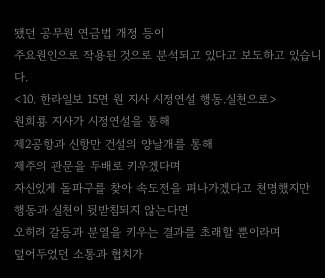됐던 공무원 연금법 개정 등이
주요원인으로 작용된 것으로 분석되고 있다고 보도하고 있습니다.
<10. 한라일보 15면 원 지사 시정연설 행동.실천으로>
원희룡 지사가 시정연설을 통해
제2공항과 신항만 건설의 양날개를 통해
제주의 관문을 두배로 키우겠다며
자신있게 돌파구를 찾아 속도전을 펴나가겠다고 천명했지만
행동과 실천이 뒷받침되지 않는다면
오히려 갈등과 분열을 키우는 결과를 초래할 뿐이라며
덮어두었던 소통과 협치가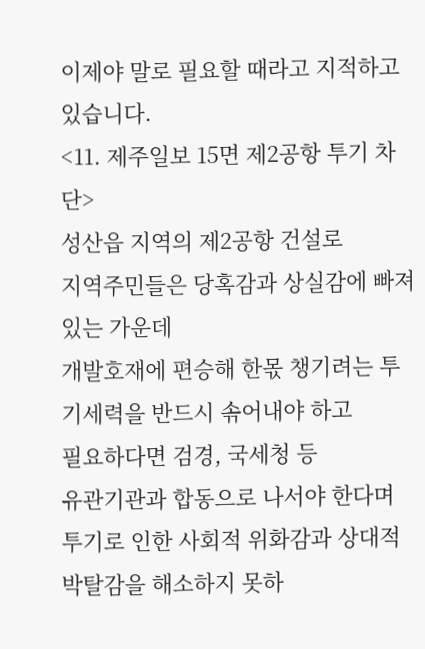이제야 말로 필요할 때라고 지적하고 있습니다.
<11. 제주일보 15면 제2공항 투기 차단>
성산읍 지역의 제2공항 건설로
지역주민들은 당혹감과 상실감에 빠져 있는 가운데
개발호재에 편승해 한몫 챙기려는 투기세력을 반드시 솎어내야 하고
필요하다면 검경, 국세청 등
유관기관과 합동으로 나서야 한다며
투기로 인한 사회적 위화감과 상대적 박탈감을 해소하지 못하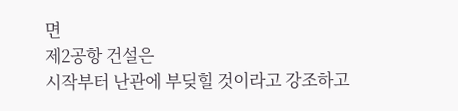면
제2공항 건설은
시작부터 난관에 부딪힐 것이라고 강조하고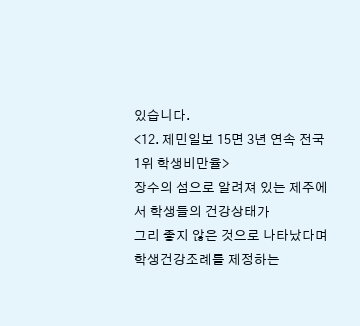있습니다.
<12. 제민일보 15면 3년 연속 전국 1위 학생비만율>
장수의 섬으로 알려져 있는 제주에서 학생들의 건강상태가
그리 좋지 않은 것으로 나타났다며
학생건강조례를 제정하는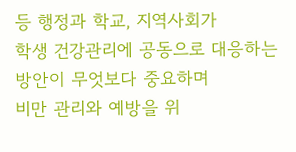등 행정과 학교, 지역사회가
학생 건강관리에 공동으로 대응하는 방안이 무엇보다 중요하며
비만 관리와 예방을 위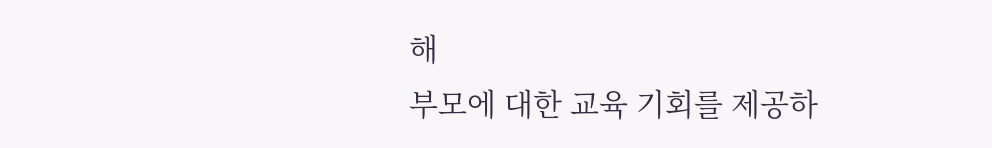해
부모에 대한 교육 기회를 제공하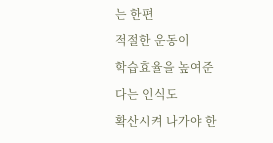는 한편
적절한 운동이
학습효율을 높여준다는 인식도
확산시켜 나가야 한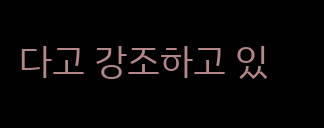다고 강조하고 있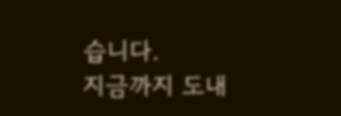습니다.
지금까지 도내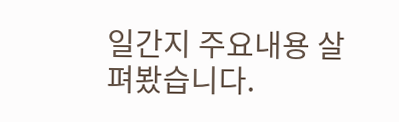일간지 주요내용 살펴봤습니다.